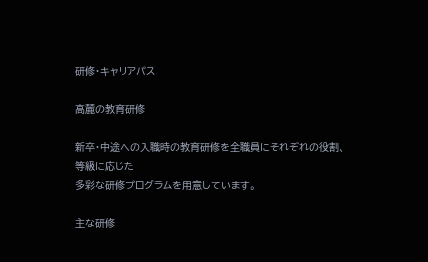研修・キャリアパス

高麓の教育研修

新卒・中途への入職時の教育研修を全職員にそれぞれの役割、等級に応じた
多彩な研修プログラムを用意しています。

主な研修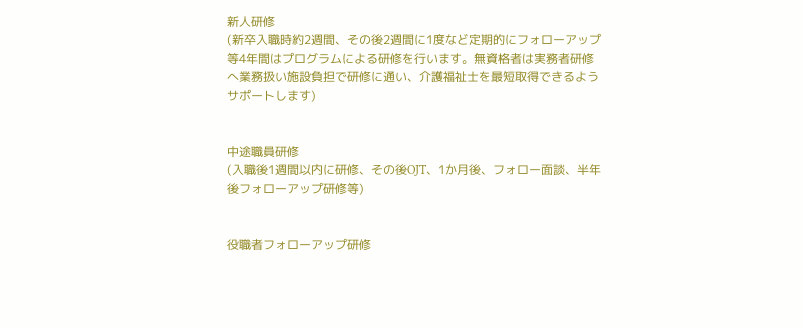新人研修
(新卒入職時約2週間、その後2週間に1度など定期的にフォローアップ等4年間はプログラムによる研修を行います。無資格者は実務者研修へ業務扱い施設負担で研修に通い、介護福祉士を最短取得できるようサポートします)


中途職員研修
(入職後1週間以内に研修、その後OJT、1か月後、フォロー面談、半年後フォローアップ研修等)


役職者フォローアップ研修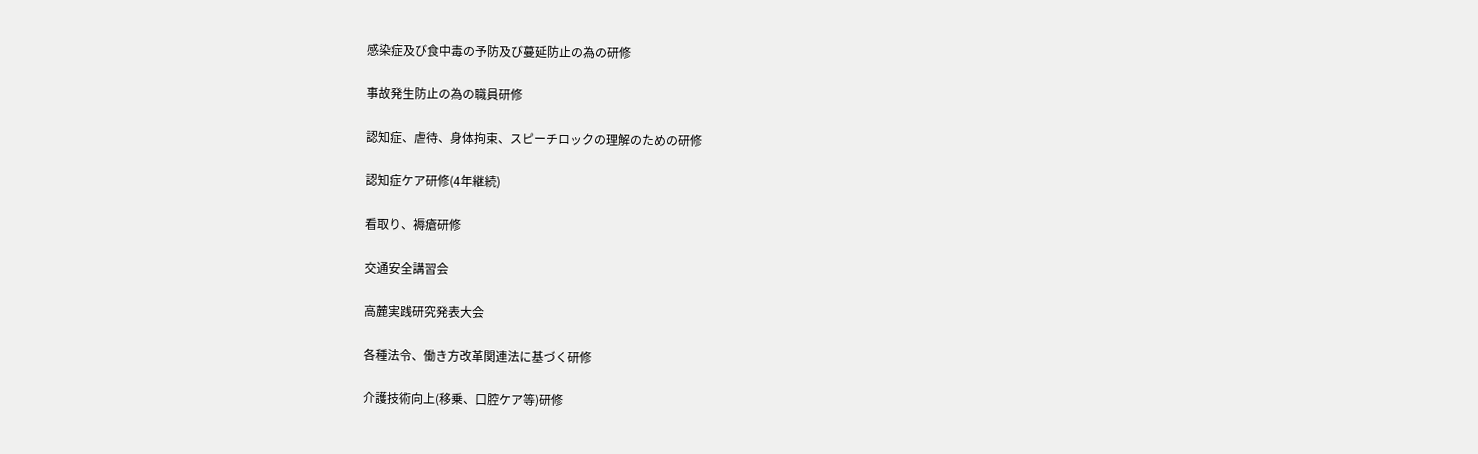感染症及び食中毒の予防及び蔓延防止の為の研修

事故発生防止の為の職員研修

認知症、虐待、身体拘束、スピーチロックの理解のための研修

認知症ケア研修(4年継続)

看取り、褥瘡研修

交通安全講習会

高麓実践研究発表大会

各種法令、働き方改革関連法に基づく研修

介護技術向上(移乗、口腔ケア等)研修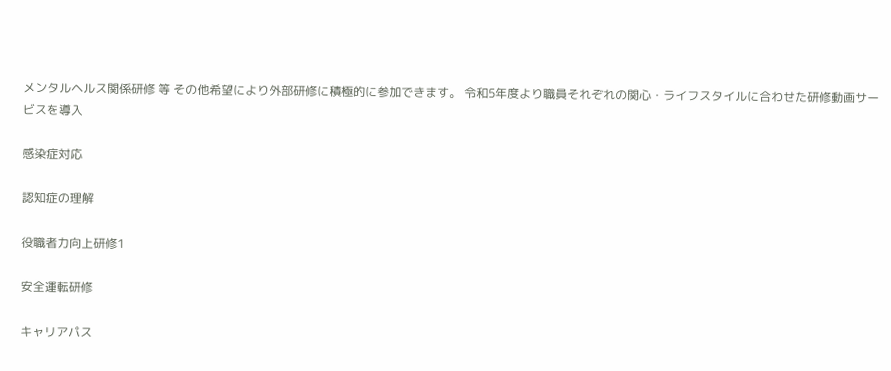メンタルヘルス関係研修 等 その他希望により外部研修に積極的に参加できます。 令和5年度より職員それぞれの関心・ライフスタイルに合わせた研修動画サービスを導入

感染症対応

認知症の理解

役職者力向上研修1

安全運転研修

キャリアパス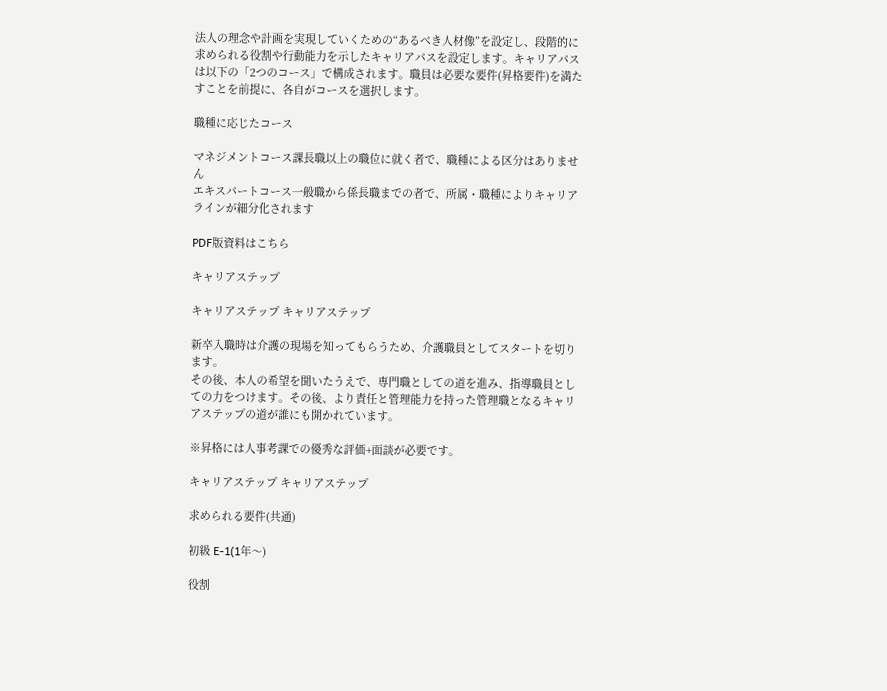法人の理念や計画を実現していくための“あるべき人材像”を設定し、段階的に求められる役割や行動能力を示したキャリアパスを設定します。キャリアパスは以下の「2つのコース」で構成されます。職員は必要な要件(昇格要件)を満たすことを前提に、各自がコースを選択します。

職種に応じたコース

マネジメントコース課長職以上の職位に就く者で、職種による区分はありません
エキスパートコース一般職から係長職までの者で、所属・職種によりキャリアラインが細分化されます

PDF版資料はこちら

キャリアステップ

キャリアステップ キャリアステップ

新卒入職時は介護の現場を知ってもらうため、介護職員としてスタートを切ります。
その後、本人の希望を聞いたうえで、専門職としての道を進み、指導職員としての力をつけます。その後、より責任と管理能力を持った管理職となるキャリアステップの道が誰にも開かれています。

※昇格には人事考課での優秀な評価+面談が必要です。

キャリアステップ キャリアステップ

求められる要件(共通)

初級 E-1(1年〜)

役割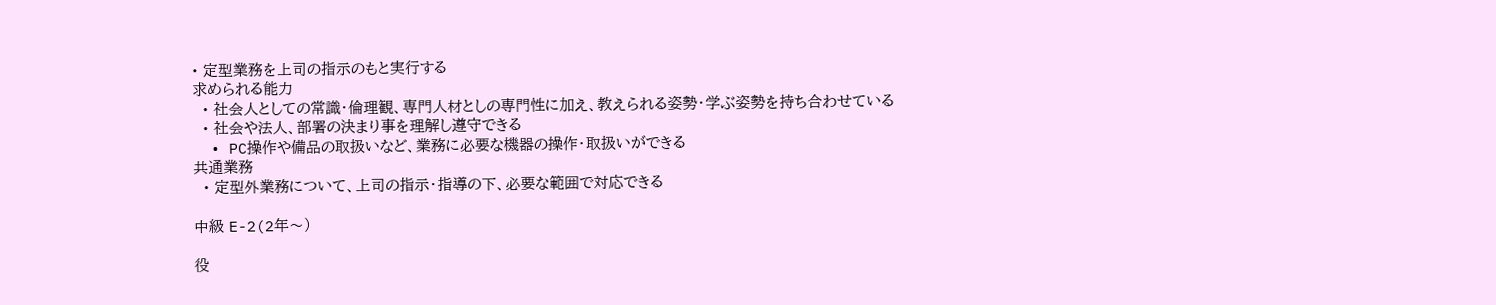• 定型業務を上司の指示のもと実行する
求められる能力
  • 社会人としての常識・倫理観、専門人材としの専門性に加え、教えられる姿勢・学ぶ姿勢を持ち合わせている
  • 社会や法人、部署の決まり事を理解し遵守できる
  • PC操作や備品の取扱いなど、業務に必要な機器の操作・取扱いができる
共通業務
  • 定型外業務について、上司の指示・指導の下、必要な範囲で対応できる

中級 E-2(2年〜)

役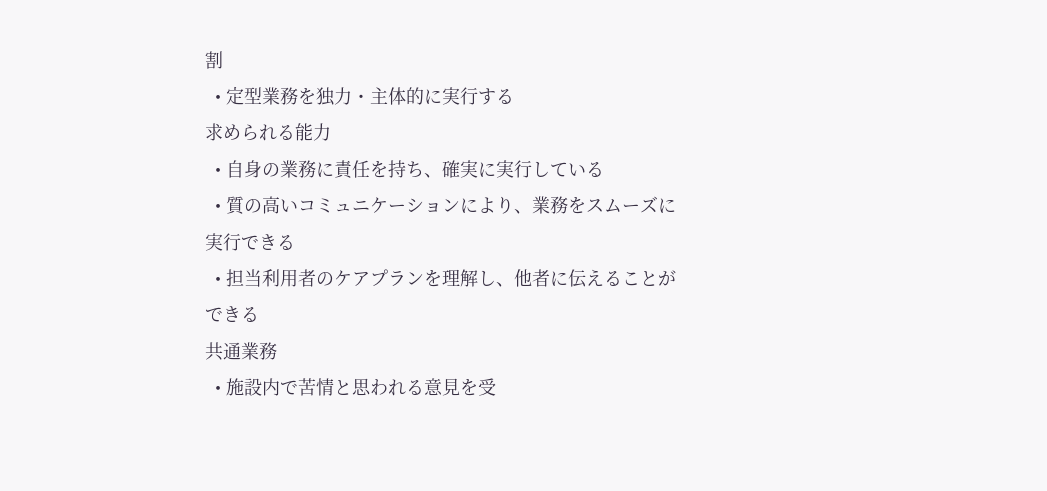割
  • 定型業務を独力・主体的に実行する
求められる能力
  • 自身の業務に責任を持ち、確実に実行している
  • 質の高いコミュニケーションにより、業務をスムーズに実行できる
  • 担当利用者のケアプランを理解し、他者に伝えることができる
共通業務
  • 施設内で苦情と思われる意見を受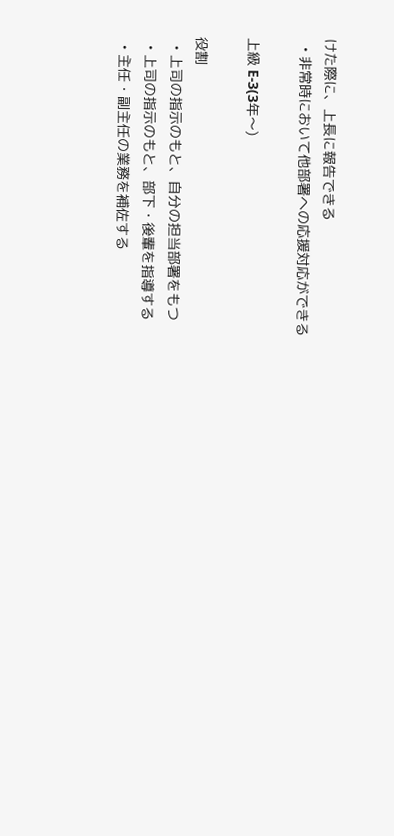けた際に、上長に報告できる
  • 非常時において他部署への応援対応ができる

上級 E-3(3年〜)

役割
  • 上司の指示のもと、自分の担当部署をもつ
  • 上司の指示のもと、部下・後輩を指導する
  • 主任・副主任の業務を補佐する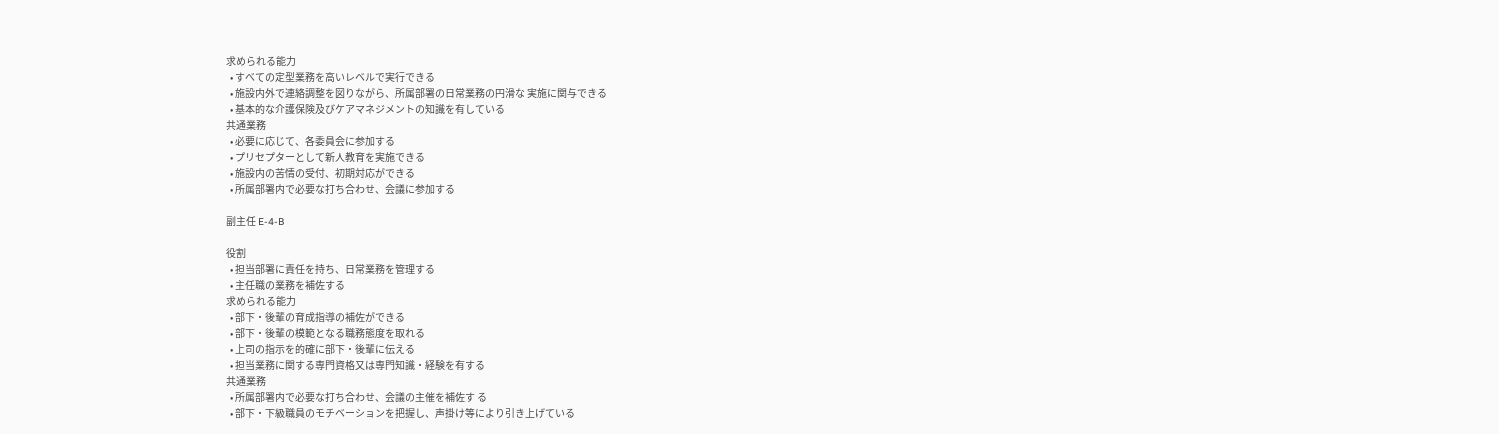求められる能力
  • すべての定型業務を高いレベルで実行できる
  • 施設内外で連絡調整を図りながら、所属部署の日常業務の円滑な 実施に関与できる
  • 基本的な介護保険及びケアマネジメントの知識を有している
共通業務
  • 必要に応じて、各委員会に参加する
  • プリセプターとして新人教育を実施できる
  • 施設内の苦情の受付、初期対応ができる
  • 所属部署内で必要な打ち合わせ、会議に参加する

副主任 E-4-B

役割
  • 担当部署に責任を持ち、日常業務を管理する
  • 主任職の業務を補佐する
求められる能力
  • 部下・後輩の育成指導の補佐ができる
  • 部下・後輩の模範となる職務態度を取れる
  • 上司の指示を的確に部下・後輩に伝える
  • 担当業務に関する専門資格又は専門知識・経験を有する
共通業務
  • 所属部署内で必要な打ち合わせ、会議の主催を補佐す る
  • 部下・下級職員のモチベーションを把握し、声掛け等により引き上げている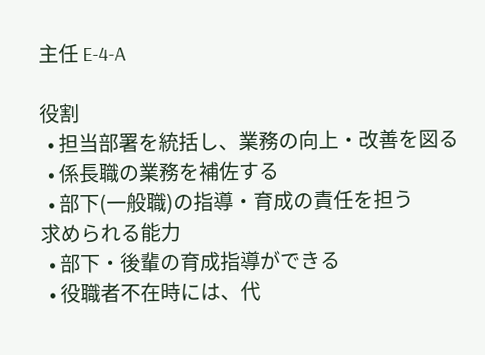主任 E-4-A

役割
  • 担当部署を統括し、業務の向上・改善を図る
  • 係長職の業務を補佐する
  • 部下(一般職)の指導・育成の責任を担う
求められる能力
  • 部下・後輩の育成指導ができる
  • 役職者不在時には、代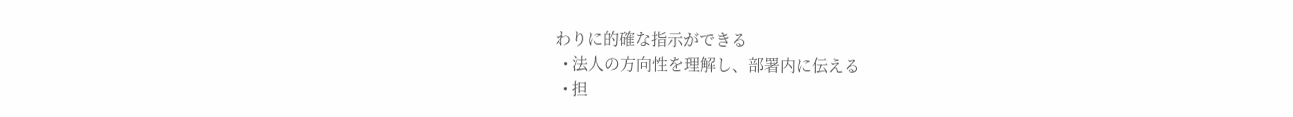わりに的確な指示ができる
  • 法人の方向性を理解し、部署内に伝える
  • 担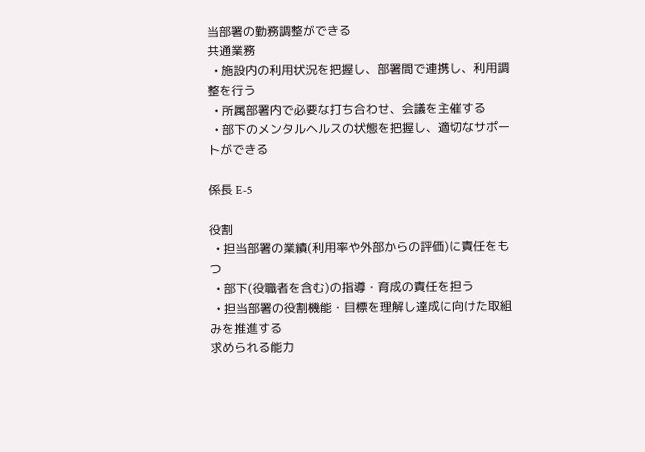当部署の勤務調整ができる
共通業務
  • 施設内の利用状況を把握し、部署間で連携し、利用調整を行う
  • 所属部署内で必要な打ち合わせ、会議を主催する
  • 部下のメンタルヘルスの状態を把握し、適切なサポートができる

係長 E-5

役割
  • 担当部署の業績(利用率や外部からの評価)に責任をもつ
  • 部下(役職者を含む)の指導・育成の責任を担う
  • 担当部署の役割機能・目標を理解し達成に向けた取組みを推進する
求められる能力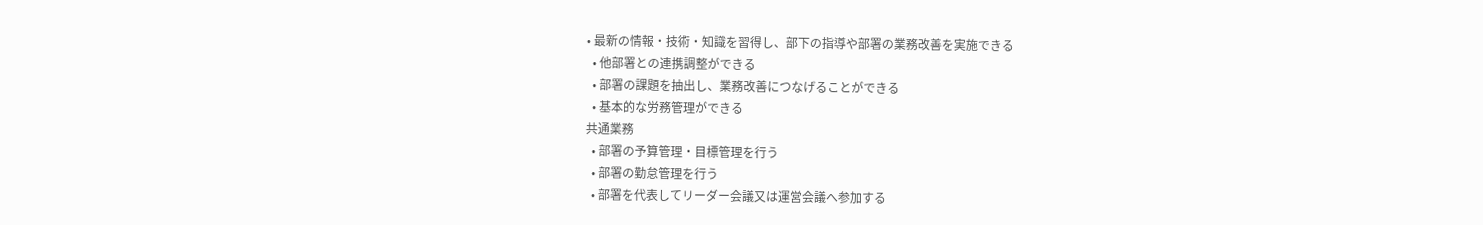• 最新の情報・技術・知識を習得し、部下の指導や部署の業務改善を実施できる
  • 他部署との連携調整ができる
  • 部署の課題を抽出し、業務改善につなげることができる
  • 基本的な労務管理ができる
共通業務
  • 部署の予算管理・目標管理を行う
  • 部署の勤怠管理を行う
  • 部署を代表してリーダー会議又は運営会議へ参加する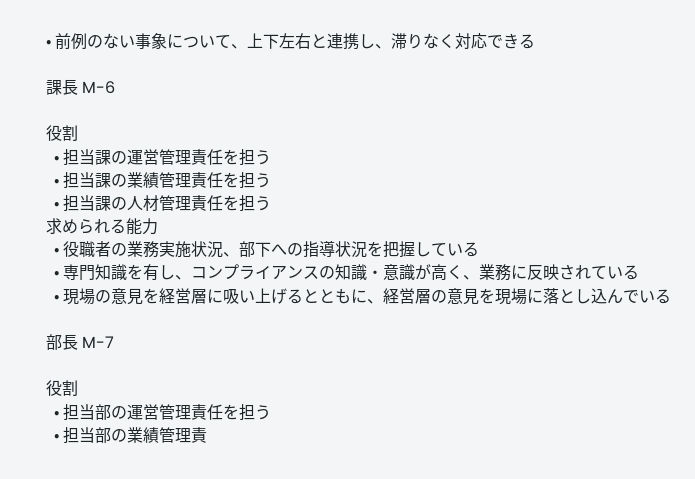• 前例のない事象について、上下左右と連携し、滞りなく対応できる

課長 M-6

役割
  • 担当課の運営管理責任を担う
  • 担当課の業績管理責任を担う
  • 担当課の人材管理責任を担う
求められる能力
  • 役職者の業務実施状況、部下への指導状況を把握している
  • 専門知識を有し、コンプライアンスの知識・意識が高く、業務に反映されている
  • 現場の意見を経営層に吸い上げるとともに、経営層の意見を現場に落とし込んでいる

部長 M-7

役割
  • 担当部の運営管理責任を担う
  • 担当部の業績管理責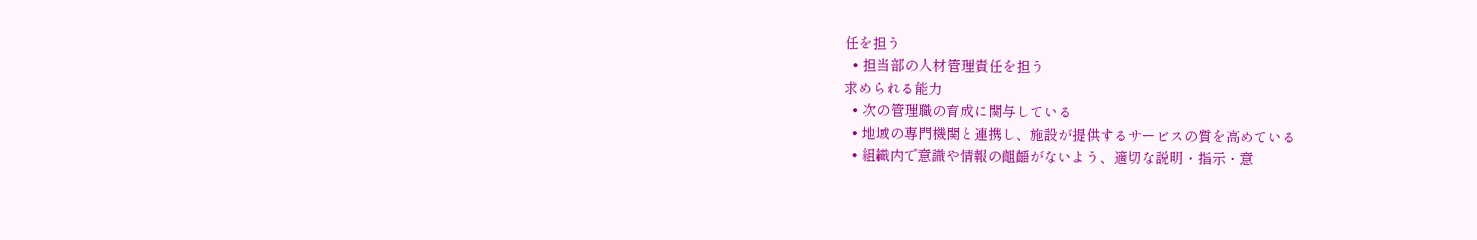任を担う
  • 担当部の人材管理責任を担う
求められる能力
  • 次の管理職の育成に関与している
  • 地域の専門機関と連携し、施設が提供するサービスの質を高めている
  • 組織内で意識や情報の齟齬がないよう、適切な説明・指示・意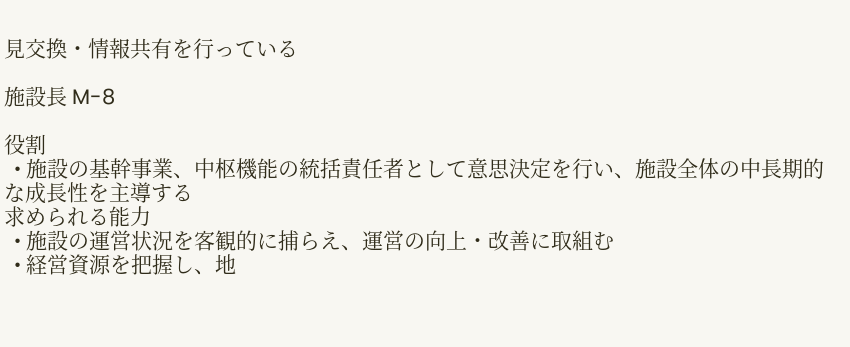見交換・情報共有を行っている

施設長 M-8

役割
  • 施設の基幹事業、中枢機能の統括責任者として意思決定を行い、施設全体の中長期的な成長性を主導する
求められる能力
  • 施設の運営状況を客観的に捕らえ、運営の向上・改善に取組む
  • 経営資源を把握し、地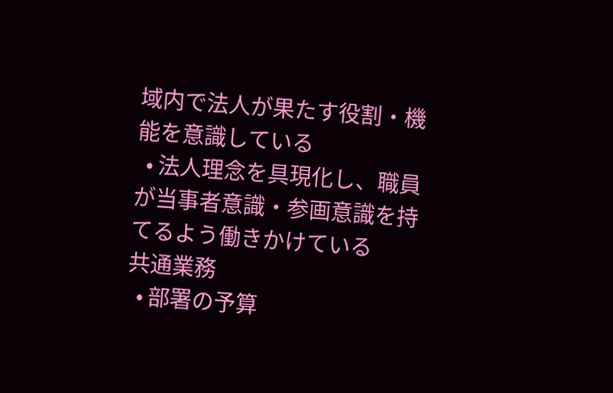域内で法人が果たす役割・機能を意識している
  • 法人理念を具現化し、職員が当事者意識・参画意識を持てるよう働きかけている
共通業務
  • 部署の予算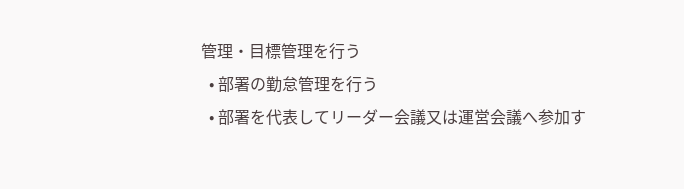管理・目標管理を行う
  • 部署の勤怠管理を行う
  • 部署を代表してリーダー会議又は運営会議へ参加す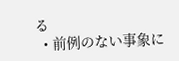る
  • 前例のない事象に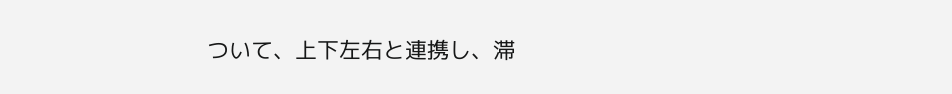ついて、上下左右と連携し、滞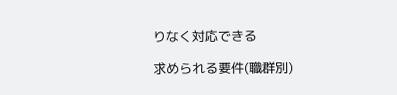りなく対応できる

求められる要件(職群別)